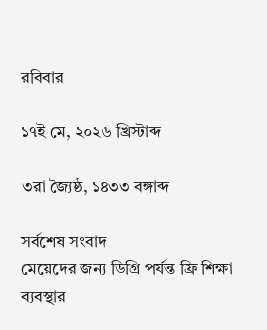রবিবার

১৭ই মে, ২০২৬ খ্রিস্টাব্দ

৩রা জ্যৈষ্ঠ, ১৪৩৩ বঙ্গাব্দ

সর্বশেষ সংবাদ
মেয়েদের জন্য ডিগ্রি পর্যন্ত ফ্রি শিক্ষা ব্যবস্থার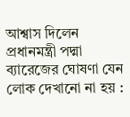আশ্বাস দিলেন প্রধানমন্ত্রী পদ্মা ব্যারেজের ঘোষণা যেন লোক দেখানো না হয় :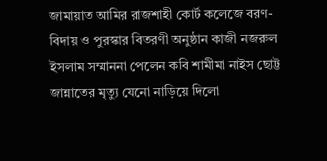জামায়াত আমির রাজশাহী কোর্ট কলেজে বরণ-বিদায় ও পুরস্কার বিতরণী অনুষ্ঠান কাজী নজরুল ইসলাম সম্মাননা পেলেন কবি শামীমা নাইস ছোট্ট জান্নাতের মৃত্যু যেনো নাড়িয়ে দিলো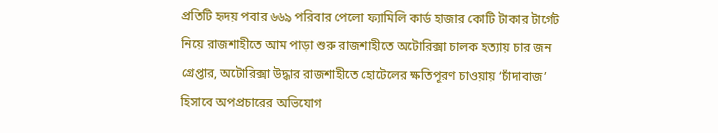প্রতিটি হৃদয় পবার ৬৬৯ পরিবার পেলো ফ্যামিলি কার্ড হাজার কোটি টাকার টার্গেট নিয়ে রাজশাহীতে আম পাড়া শুরু রাজশাহীতে অটোরিক্সা চালক হত্যায় চার জন গ্রেপ্তার, অটোরিক্সা উদ্ধার রাজশাহীতে হোটেলের ক্ষতিপূরণ চাওয়ায় ‘চাঁদাবাজ’ হিসাবে অপপ্রচারের অভিযোগ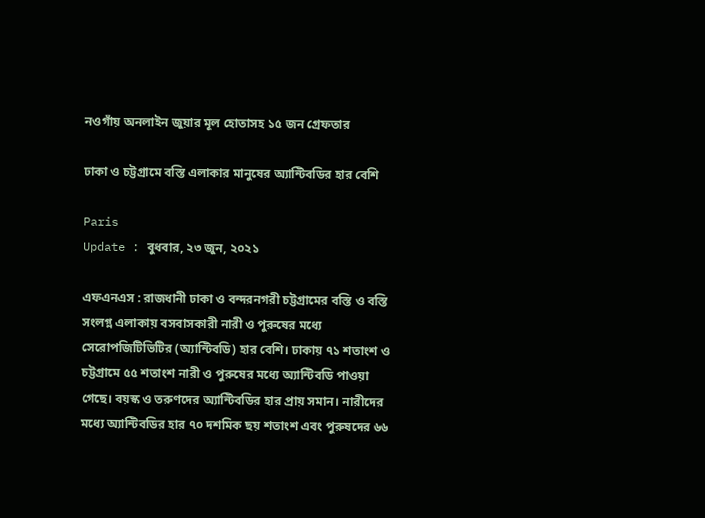নওগাঁয় অনলাইন জুয়ার মূল হোতাসহ ১৫ জন গ্রেফতার

ঢাকা ও চট্টগ্রামে বস্তি এলাকার মানুষের অ্যান্টিবডির হার বেশি

Paris
Update : বুধবার, ২৩ জুন, ২০২১

এফএনএস : রাজধানী ঢাকা ও বন্দরনগরী চট্টগ্রামের বস্তি ও বস্তি সংলগ্ন এলাকায় বসবাসকারী নারী ও পুরুষের মধ্যে সেরোপজিটিভিটির (অ্যান্টিবডি) হার বেশি। ঢাকায় ৭১ শতাংশ ও চট্টগ্রামে ৫৫ শতাংশ নারী ও পুরুষের মধ্যে অ্যান্টিবডি পাওয়া গেছে। বয়স্ক ও তরুণদের অ্যান্টিবডির হার প্রায় সমান। নারীদের মধ্যে অ্যান্টিবডির হার ৭০ দশমিক ছয় শতাংশ এবং পুরুষদের ৬৬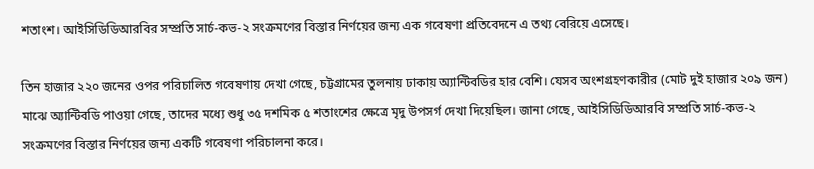শতাংশ। আইসিডিডিআরবির সম্প্রতি সার্চ-কভ-২ সংক্রমণের বিস্তার নির্ণয়ের জন্য এক গবেষণা প্রতিবেদনে এ তথ্য বেরিয়ে এসেছে।

তিন হাজার ২২০ জনের ওপর পরিচালিত গবেষণায় দেখা গেছে, চট্টগ্রামের তুলনায় ঢাকায় অ্যান্টিবডির হার বেশি। যেসব অংশগ্রহণকারীর (মোট দুই হাজার ২০৯ জন) মাঝে অ্যান্টিবডি পাওয়া গেছে, তাদের মধ্যে শুধু ৩৫ দশমিক ৫ শতাংশের ক্ষেত্রে মৃদু উপসর্গ দেখা দিয়েছিল। জানা গেছে, আইসিডিডিআরবি সম্প্রতি সার্চ-কভ-২ সংক্রমণের বিস্তার নির্ণয়ের জন্য একটি গবেষণা পরিচালনা করে।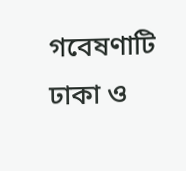গবেষণাটি ঢাকা ও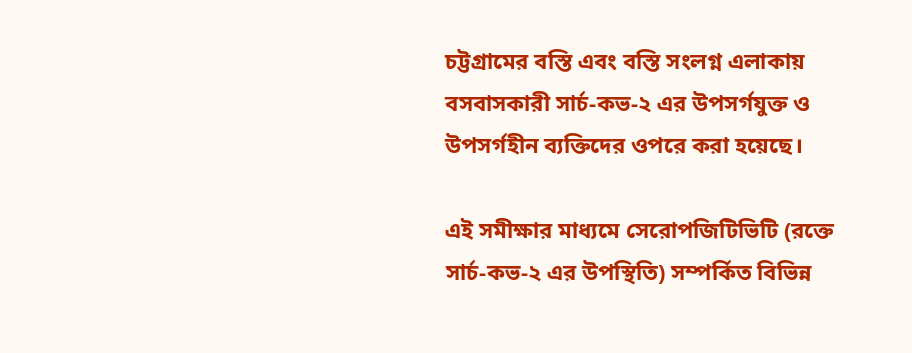চট্টগ্রামের বস্তি এবং বস্তি সংলগ্ন এলাকায় বসবাসকারী সার্চ-কভ-২ এর উপসর্গযুক্ত ও উপসর্গহীন ব্যক্তিদের ওপরে করা হয়েছে।

এই সমীক্ষার মাধ্যমে সেরোপজিটিভিটি (রক্তে সার্চ-কভ-২ এর উপস্থিতি) সম্পর্কিত বিভিন্ন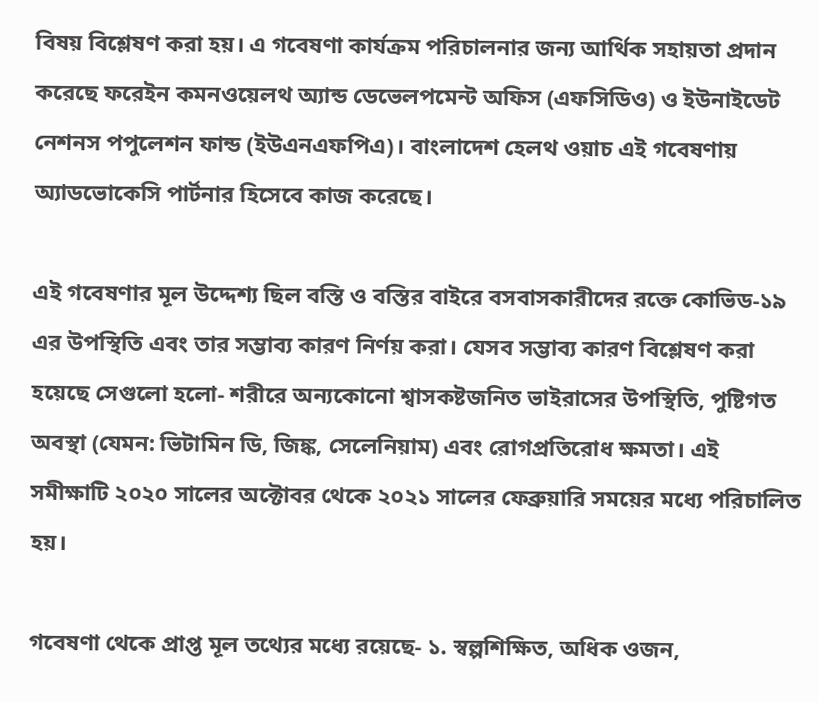বিষয় বিশ্লেষণ করা হয়। এ গবেষণা কার্যক্রম পরিচালনার জন্য আর্থিক সহায়তা প্রদান করেছে ফরেইন কমনওয়েলথ অ্যান্ড ডেভেলপমেন্ট অফিস (এফসিডিও) ও ইউনাইডেট নেশনস পপুলেশন ফান্ড (ইউএনএফপিএ)। বাংলাদেশ হেলথ ওয়াচ এই গবেষণায় অ্যাডভোকেসি পার্টনার হিসেবে কাজ করেছে।

এই গবেষণার মূল উদ্দেশ্য ছিল বস্তি ও বস্তির বাইরে বসবাসকারীদের রক্তে কোভিড-১৯ এর উপস্থিতি এবং তার সম্ভাব্য কারণ নির্ণয় করা। যেসব সম্ভাব্য কারণ বিশ্লেষণ করা হয়েছে সেগুলো হলো- শরীরে অন্যকোনো শ্বাসকষ্টজনিত ভাইরাসের উপস্থিতি, পুষ্টিগত অবস্থা (যেমন: ভিটামিন ডি, জিঙ্ক, সেলেনিয়াম) এবং রোগপ্রতিরোধ ক্ষমতা। এই সমীক্ষাটি ২০২০ সালের অক্টোবর থেকে ২০২১ সালের ফেব্রুয়ারি সময়ের মধ্যে পরিচালিত হয়।

গবেষণা থেকে প্রাপ্ত মূল তথ্যের মধ্যে রয়েছে- ১. স্বল্পশিক্ষিত, অধিক ওজন,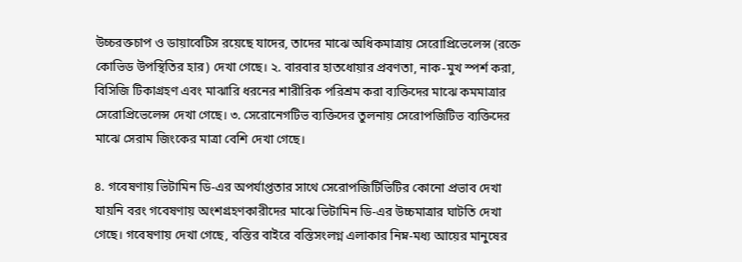উচ্চরক্তচাপ ও ডায়াবেটিস রয়েছে যাদের, তাদের মাঝে অধিকমাত্রায় সেরোপ্রিভেলেন্স (রক্তে কোভিড উপস্থিতির হার) দেখা গেছে। ২. বারবার হাতধোয়ার প্রবণতা, নাক-মুখ স্পর্শ করা, বিসিজি টিকাগ্রহণ এবং মাঝারি ধরনের শারীরিক পরিশ্রম করা ব্যক্তিদের মাঝে কমমাত্রার সেরোপ্রিভেলেন্স দেখা গেছে। ৩. সেরোনেগটিভ ব্যক্তিদের তুলনায় সেরোপজিটিভ ব্যক্তিদের মাঝে সেরাম জিংকের মাত্রা বেশি দেখা গেছে।

৪. গবেষণায় ভিটামিন ডি-এর অপর্যাপ্ততার সাথে সেরোপজিটিভিটির কোনো প্রভাব দেখা যায়নি বরং গবেষণায় অংশগ্রহণকারীদের মাঝে ভিটামিন ডি-এর উচ্চমাত্রার ঘাটতি দেখা গেছে। গবেষণায় দেখা গেছে, বস্তির বাইরে বস্তিসংলগ্ন এলাকার নিম্ন-মধ্য আয়ের মানুষের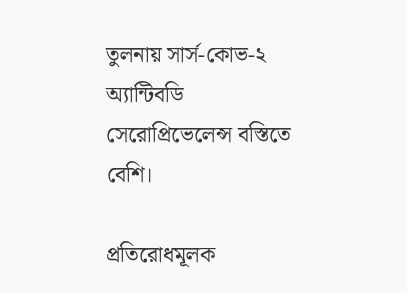তুলনায় সার্স-কোভ-২ অ্যান্টিবডি সেরোপ্রিভেলেন্স বস্তিতে বেশি।

প্রতিরোধমূলক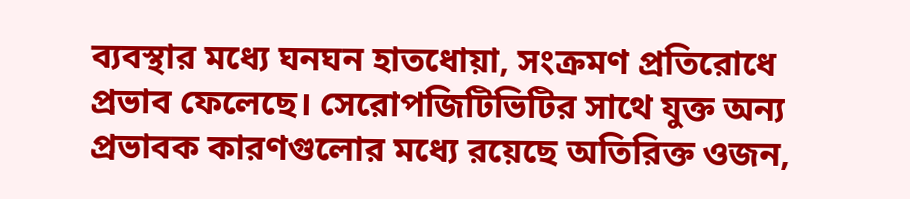ব্যবস্থার মধ্যে ঘনঘন হাতধোয়া, সংক্রমণ প্রতিরোধে প্রভাব ফেলেছে। সেরোপজিটিভিটির সাথে যুক্ত অন্য প্রভাবক কারণগুলোর মধ্যে রয়েছে অতিরিক্ত ওজন,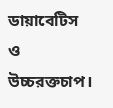ডায়াবেটিস ও উচ্চরক্তচাপ।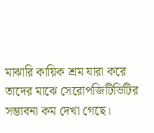মাঝারি কায়িক শ্রম যারা করে তাদের মাঝে সেরোপজিটিভিটির সম্ভাবনা কম দেখা গেছে।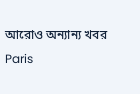আরোও অন্যান্য খবর
Paris